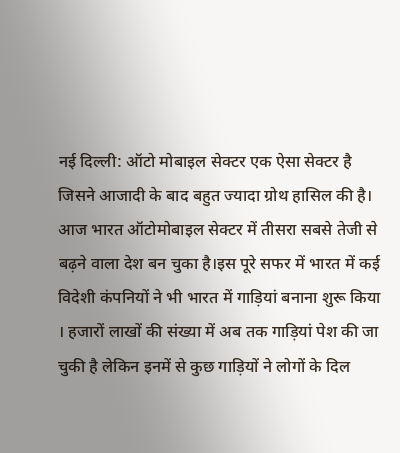नई दिल्ली: ऑटो मोबाइल सेक्टर एक ऐसा सेक्टर है जिसने आजादी के बाद बहुत ज्यादा ग्रोथ हासिल की है। आज भारत ऑटोमोबाइल सेक्टर में तीसरा सबसे तेजी से बढ़ने वाला देश बन चुका है।इस पूरे सफर में भारत में कई विदेशी कंपनियों ने भी भारत में गाड़ियां बनाना शुरू किया । हजारों लाखों की संख्या में अब तक गाड़ियां पेश की जा चुकी है लेकिन इनमें से कुछ गाड़ियों ने लोगों के दिल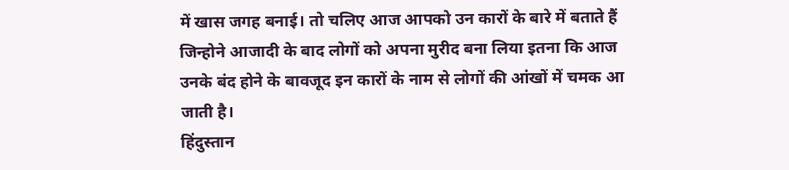में खास जगह बनाई। तो चलिए आज आपको उन कारों के बारे में बताते हैं जिन्होने आजादी के बाद लोगों को अपना मुरीद बना लिया इतना कि आज उनके बंद होने के बावजूद इन कारों के नाम से लोगों की आंखों में चमक आ जाती है।
हिंदुस्तान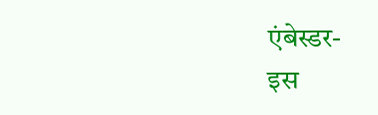एंबेस्डर-
इस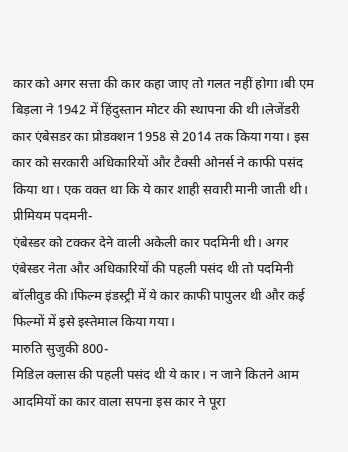कार को अगर सत्ता की कार कहा जाए तो गलत नहीं होगा।बी एम बिड़ला ने 1942 में हिंदुस्तान मोटर की स्थापना की थी।लेजेंडरी कार एंबेसडर का प्रोडक्शन 1958 से 2014 तक किया गया। इस कार को सरकारी अधिकारियों और टैक्सी ओनर्स ने काफी पसंद किया था। एक वक्त था कि ये कार शाही सवारी मानी जाती थी।
प्रीमियम पदमनी-
एंबेस्डर को टक्कर देने वाली अकेली कार पदमिनी थी। अगर एंबेस्डर नेता और अधिकारियों की पहली पसंद थी तो पदमिनी बॉलीवुड की।फिल्म इंडस्ट्री में ये कार काफी पापुलर थी और कई फिल्मों में इसे इस्तेमाल किया गया।
मारुति सुजुकी 800-
मिडिल क्लास की पहली पसंद थी ये कार। न जाने कितने आम आदमियों का कार वाला सपना इस कार ने पूरा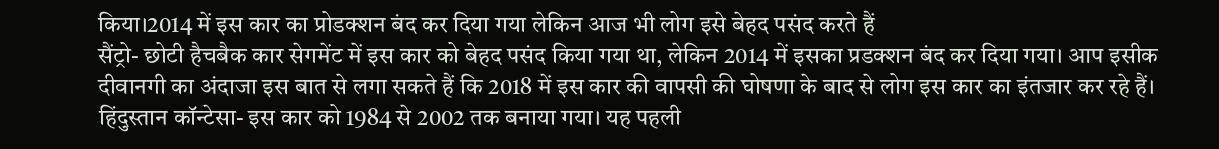किया।2014 में इस कार का प्रोडक्शन बंद कर दिया गया लेकिन आज भी लोग इसे बेहद पसंद करते हैं
सैंट्रो- छोटी हैचबैक कार सेगमेंट में इस कार को बेहद पसंद किया गया था, लेकिन 2014 में इसका प्रडक्शन बंद कर दिया गया। आप इसीक दीवानगी का अंदाजा इस बात से लगा सकते हैं कि 2018 में इस कार की वापसी की घोषणा के बाद से लोग इस कार का इंतजार कर रहे हैं।
हिंदुस्तान कॉन्टेसा- इस कार को 1984 से 2002 तक बनाया गया। यह पहली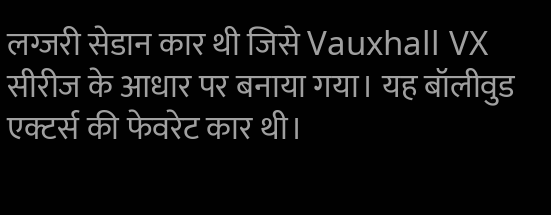लग्जरी सेडान कार थी जिसे Vauxhall VX सीरीज के आधार पर बनाया गया। यह बॉलीवुड एक्टर्स की फेवरेट कार थी।